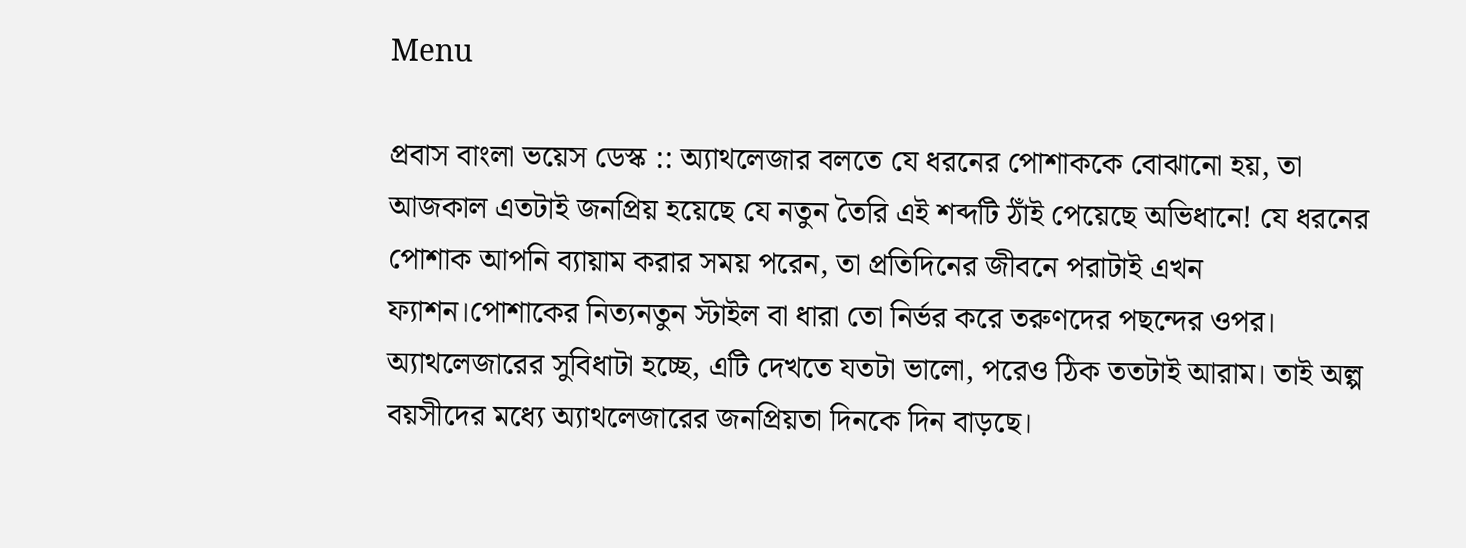Menu

প্রবাস বাংলা ভয়েস ডেস্ক :: অ্যাথলেজার বলতে যে ধরনের পোশাককে বোঝানো হয়, তা আজকাল এতটাই জনপ্রিয় হয়েছে যে নতুন তৈরি এই শব্দটি ঠাঁই পেয়েছে অভিধানে! যে ধরনের পোশাক আপনি ব্যায়াম করার সময় পরেন, তা প্রতিদিনের জীবনে পরাটাই এখন ফ্যাশন।পোশাকের নিত্যনতুন স্টাইল বা ধারা তো নির্ভর করে তরুণদের পছন্দের ওপর। অ্যাথলেজারের সুবিধাটা হচ্ছে, এটি দেখতে যতটা ভালো, পরেও ঠিক ততটাই আরাম। তাই অল্প বয়সীদের মধ্যে অ্যাথলেজারের জনপ্রিয়তা দিনকে দিন বাড়ছে।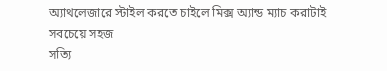অ্যাথলেজারে স্টাইল করতে চাইলে মিক্স অ্যান্ড ম্যাচ করাটাই সবচেয়ে সহজ
সত্যি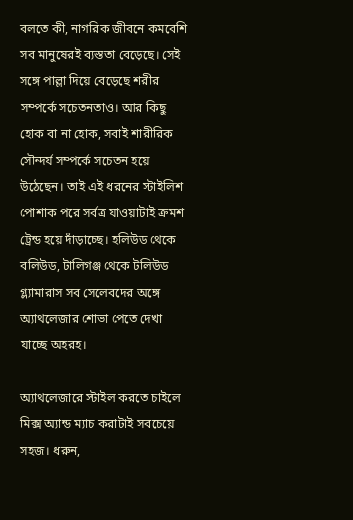বলতে কী, নাগরিক জীবনে কমবেশি সব মানুষেরই ব্যস্ততা বেড়েছে। সেই সঙ্গে পাল্লা দিয়ে বেড়েছে শরীর সম্পর্কে সচেতনতাও। আর কিছু হোক বা না হোক, সবাই শারীরিক সৌন্দর্য সম্পর্কে সচেতন হয়ে উঠেছেন। তাই এই ধরনের স্টাইলিশ পোশাক পরে সর্বত্র যাওয়াটাই ক্রমশ ট্রেন্ড হয়ে দাঁড়াচ্ছে। হলিউড থেকে বলিউড, টালিগঞ্জ থেকে টলিউড গ্ল্যামারাস সব সেলেবদের অঙ্গে অ্যাথলেজার শোভা পেতে দেখা যাচ্ছে অহরহ।

অ্যাথলেজারে স্টাইল করতে চাইলে মিক্স অ্যান্ড ম্যাচ করাটাই সবচেয়ে সহজ। ধরুন,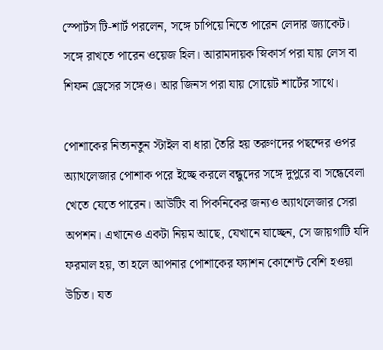স্পোর্টস টি-শার্ট পরলেন, সঙ্গে চাপিয়ে নিতে পারেন লেদার জ্যাকেট। সঙ্গে রাখতে পারেন ওয়েজ হিল। আরামদায়ক স্নিকার্স পরা যায় লেস বা শিফন ড্রেসের সঙ্গেও। আর জিনস পরা যায় সোয়েট শার্টের সাথে।

পোশাকের নিত্যনতুন স্টাইল বা ধারা তৈরি হয় তরুণদের পছন্দের ওপর অ্যাথলেজার পোশাক পরে ইচ্ছে করলে বন্ধুদের সঙ্গে দুপুরে বা সন্ধেবেলা খেতে যেতে পারেন। আউটিং বা পিকনিকের জন্যও অ্যাথলেজার সেরা অপশন। এখানেও একটা নিয়ম আছে, যেখানে যাচ্ছেন, সে জায়গাটি যদি ফরমাল হয়, তা হলে আপনার পোশাকের ফ্যাশন কোশেন্ট বেশি হওয়া উচিত। যত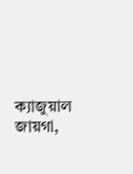ক্যাজুয়াল জায়গা,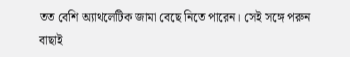তত বেশি অ্যাথলেটিক জামা বেছে নিতে পারেন। সেই সঙ্গে পরুন বাছাই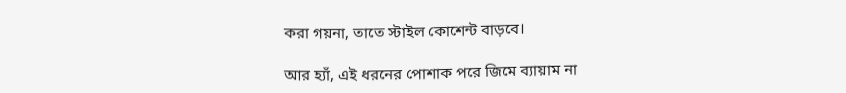করা গয়না, তাতে স্টাইল কোশেন্ট বাড়বে।

আর হ্যাঁ, এই ধরনের পোশাক পরে জিমে ব্যায়াম না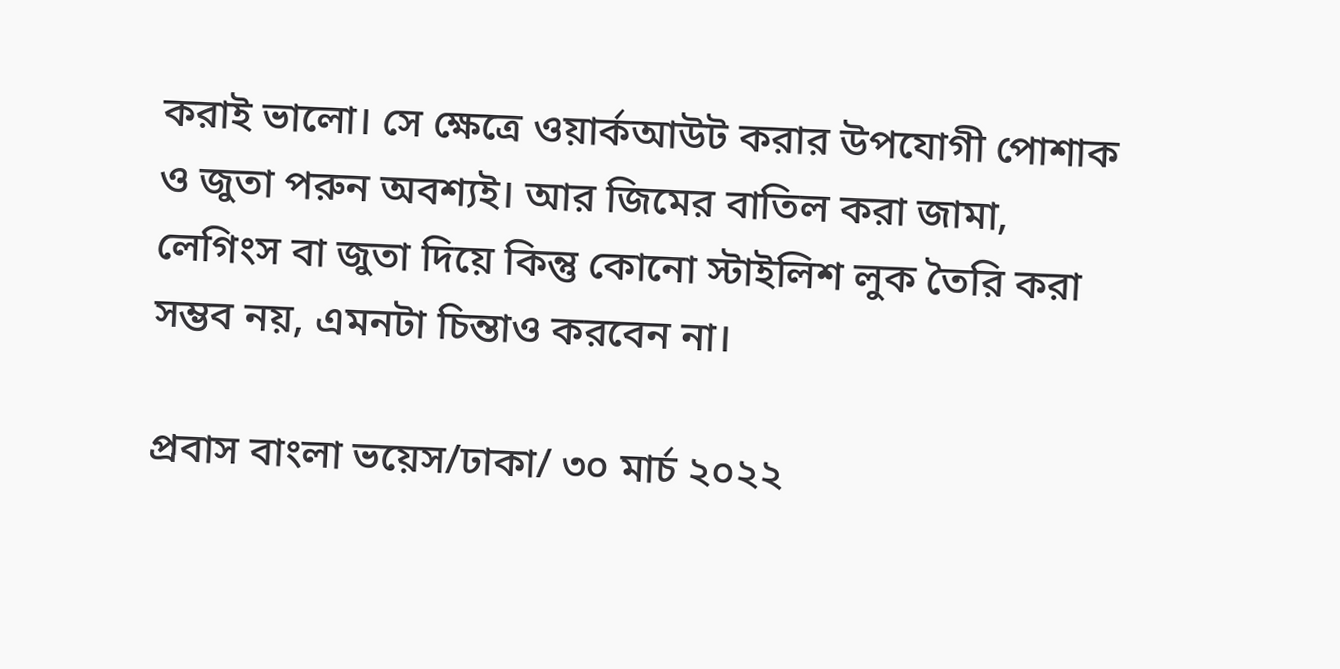করাই ভালো। সে ক্ষেত্রে ওয়ার্কআউট করার উপযোগী পোশাক ও জুতা পরুন অবশ্যই। আর জিমের বাতিল করা জামা, লেগিংস বা জুতা দিয়ে কিন্তু কোনো স্টাইলিশ লুক তৈরি করা সম্ভব নয়, এমনটা চিন্তাও করবেন না।

প্রবাস বাংলা ভয়েস/ঢাকা/ ৩০ মার্চ ২০২২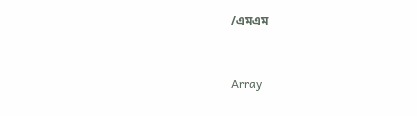/এমএম


Array